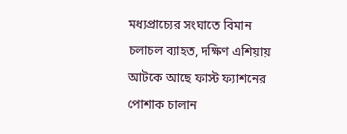মধ্যপ্রাচ্যের সংঘাতে বিমান চলাচল ব্যাহত, দক্ষিণ এশিয়ায় আটকে আছে ফাস্ট ফ্যাশনের পোশাক চালান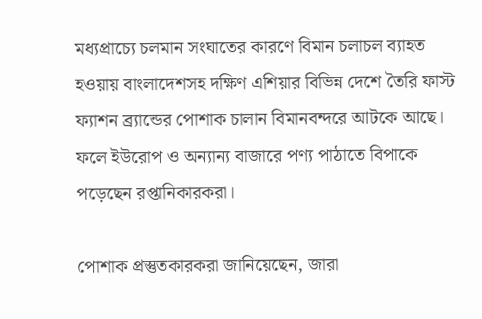মধ্যপ্রাচ্যে চলমান সংঘাতের কারণে বিমান চলাচল ব্যাহত হওয়ায় বাংলাদেশসহ দক্ষিণ এশিয়ার বিভিন্ন দেশে তৈরি ফাস্ট ফ্যাশন ব্র্যান্ডের পোশাক চালান বিমানবন্দরে আটকে আছে। ফলে ইউরোপ ও অন্যান্য বাজারে পণ্য পাঠাতে বিপাকে পড়েছেন রপ্তানিকারকরা।

পোশাক প্রস্তুতকারকরা জানিয়েছেন, জারা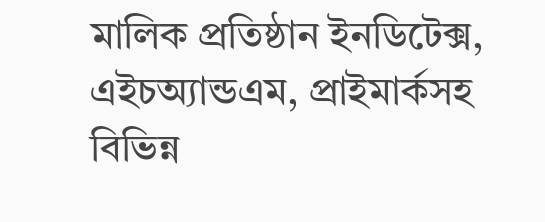মালিক প্রতিষ্ঠান ইনডিটেক্স, এইচঅ্যান্ডএম, প্রাইমার্কসহ বিভিন্ন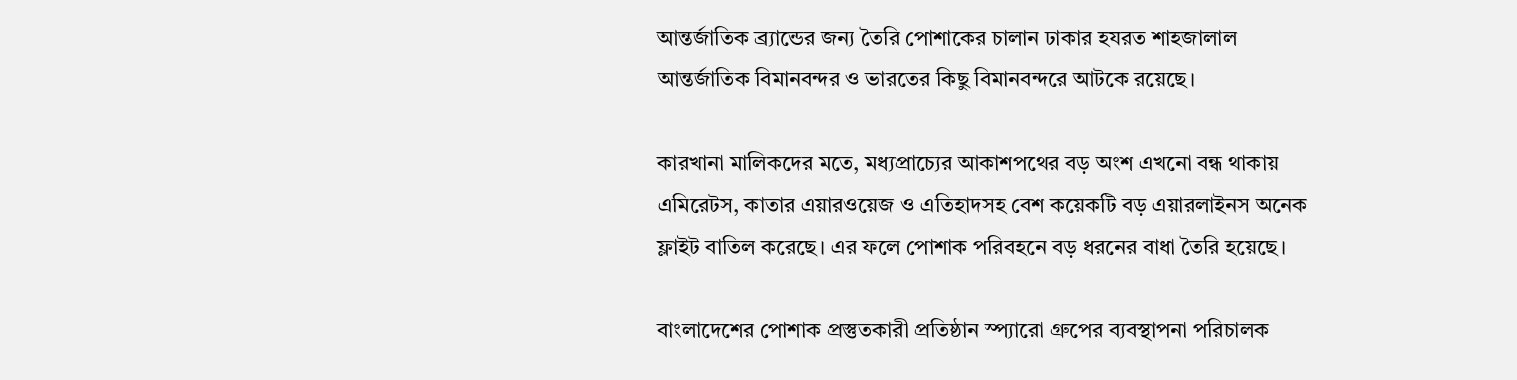আন্তর্জাতিক ব্র্যান্ডের জন্য তৈরি পোশাকের চালান ঢাকার হযরত শাহজালাল আন্তর্জাতিক বিমানবন্দর ও ভারতের কিছু বিমানবন্দরে আটকে রয়েছে।

কারখানা মালিকদের মতে, মধ্যপ্রাচ্যের আকাশপথের বড় অংশ এখনো বন্ধ থাকায় এমিরেটস, কাতার এয়ারওয়েজ ও এতিহাদসহ বেশ কয়েকটি বড় এয়ারলাইনস অনেক ফ্লাইট বাতিল করেছে। এর ফলে পোশাক পরিবহনে বড় ধরনের বাধা তৈরি হয়েছে।

বাংলাদেশের পোশাক প্রস্তুতকারী প্রতিষ্ঠান স্প্যারো গ্রুপের ব্যবস্থাপনা পরিচালক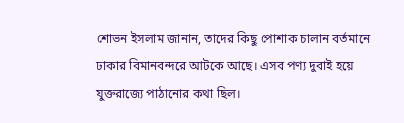শোভন ইসলাম জানান, তাদের কিছু পোশাক চালান বর্তমানে ঢাকার বিমানবন্দরে আটকে আছে। এসব পণ্য দুবাই হয়ে যুক্তরাজ্যে পাঠানোর কথা ছিল।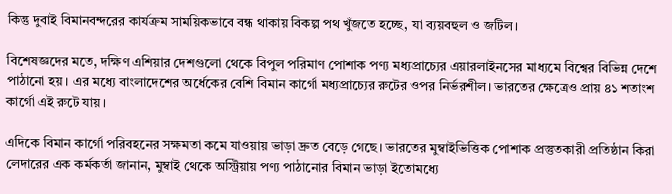কিন্তু দুবাই বিমানবন্দরের কার্যক্রম সাময়িকভাবে বন্ধ থাকায় বিকল্প পথ খুঁজতে হচ্ছে, যা ব্যয়বহুল ও জটিল।

বিশেষজ্ঞদের মতে, দক্ষিণ এশিয়ার দেশগুলো থেকে বিপুল পরিমাণ পোশাক পণ্য মধ্যপ্রাচ্যের এয়ারলাইনসের মাধ্যমে বিশ্বের বিভিন্ন দেশে পাঠানো হয়। এর মধ্যে বাংলাদেশের অর্ধেকের বেশি বিমান কার্গো মধ্যপ্রাচ্যের রুটের ওপর নির্ভরশীল। ভারতের ক্ষেত্রেও প্রায় ৪১ শতাংশ কার্গো এই রুটে যায়।

এদিকে বিমান কার্গো পরিবহনের সক্ষমতা কমে যাওয়ায় ভাড়া দ্রুত বেড়ে গেছে। ভারতের মুম্বাইভিত্তিক পোশাক প্রস্তুতকারী প্রতিষ্ঠান কিরা লেদারের এক কর্মকর্তা জানান, মুম্বাই থেকে অস্ট্রিয়ায় পণ্য পাঠানোর বিমান ভাড়া ইতোমধ্যে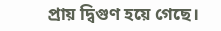প্রায় দ্বিগুণ হয়ে গেছে।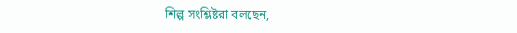শিল্প সংশ্লিষ্টরা বলছেন,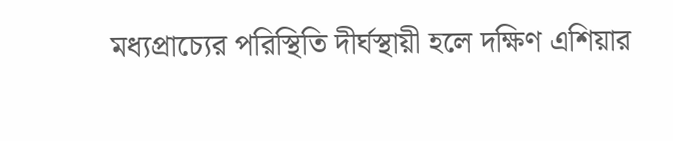মধ্যপ্রাচ্যের পরিস্থিতি দীর্ঘস্থায়ী হলে দক্ষিণ এশিয়ার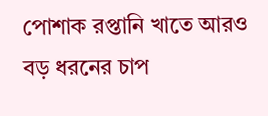পোশাক রপ্তানি খাতে আরও বড় ধরনের চাপ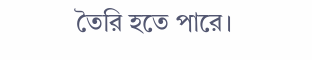তৈরি হতে পারে।